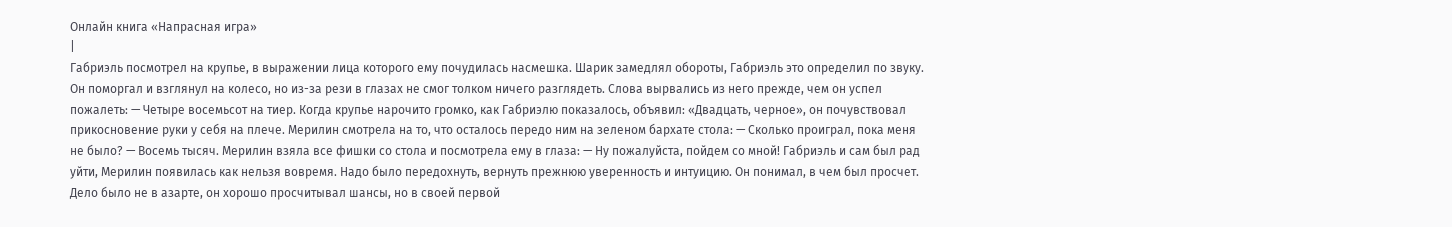Онлайн книга «Напрасная игра»
|
Габриэль посмотрел на крупье, в выражении лица которого ему почудилась насмешка. Шарик замедлял обороты, Габриэль это определил по звуку. Он поморгал и взглянул на колесо, но из-за рези в глазах не смог толком ничего разглядеть. Слова вырвались из него прежде, чем он успел пожалеть: — Четыре восемьсот на тиер. Когда крупье нарочито громко, как Габриэлю показалось, объявил: «Двадцать, черное», он почувствовал прикосновение руки у себя на плече. Мерилин смотрела на то, что осталось передо ним на зеленом бархате стола: — Сколько проиграл, пока меня не было? — Восемь тысяч. Мерилин взяла все фишки со стола и посмотрела ему в глаза: — Ну пожалуйста, пойдем со мной! Габриэль и сам был рад уйти, Мерилин появилась как нельзя вовремя. Надо было передохнуть, вернуть прежнюю уверенность и интуицию. Он понимал, в чем был просчет. Дело было не в азарте, он хорошо просчитывал шансы, но в своей первой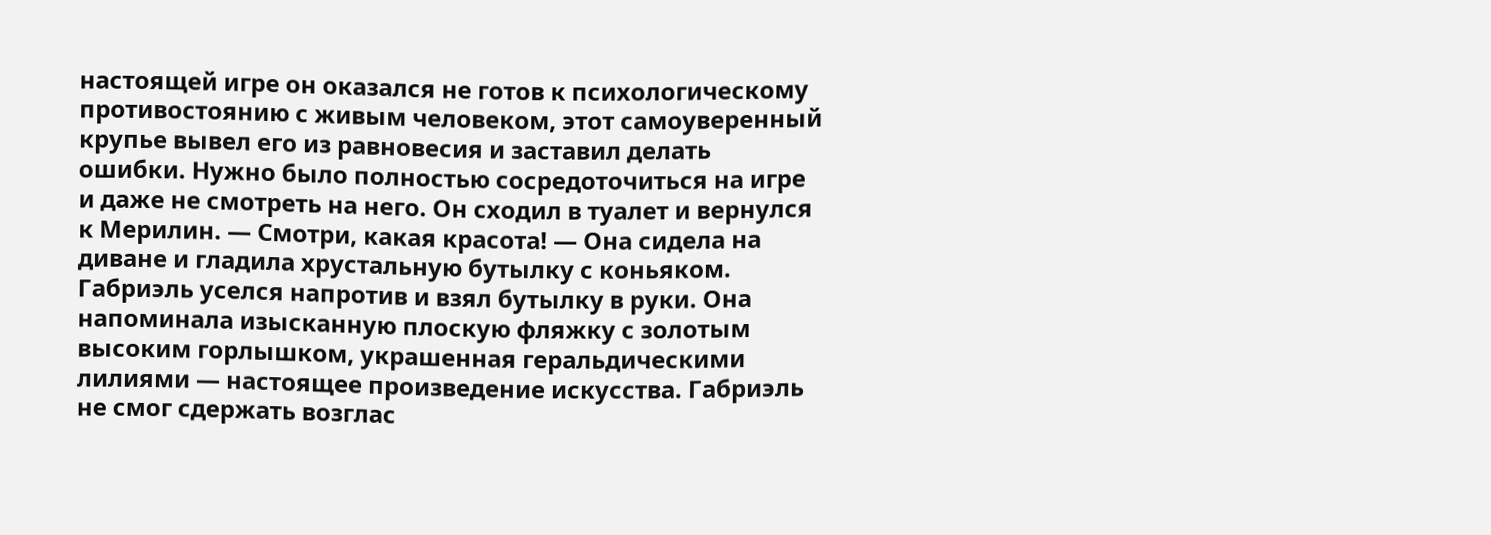настоящей игре он оказался не готов к психологическому противостоянию с живым человеком, этот самоуверенный крупье вывел его из равновесия и заставил делать ошибки. Нужно было полностью сосредоточиться на игре и даже не смотреть на него. Он сходил в туалет и вернулся к Мерилин. — Смотри, какая красота! — Она сидела на диване и гладила хрустальную бутылку с коньяком. Габриэль уселся напротив и взял бутылку в руки. Она напоминала изысканную плоскую фляжку с золотым высоким горлышком, украшенная геральдическими лилиями — настоящее произведение искусства. Габриэль не смог сдержать возглас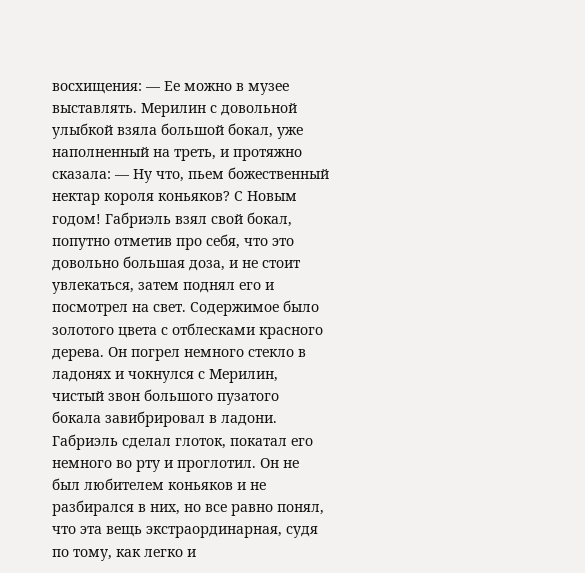восхищения: — Ее можно в музее выставлять. Мерилин с довольной улыбкой взяла большой бокал, уже наполненный на треть, и протяжно сказала: — Ну что, пьем божественный нектар короля коньяков? С Новым годом! Габриэль взял свой бокал, попутно отметив про себя, что это довольно большая доза, и не стоит увлекаться, затем поднял его и посмотрел на свет. Содержимое было золотого цвета с отблесками красного дерева. Он погрел немного стекло в ладонях и чокнулся с Мерилин, чистый звон большого пузатого бокала завибрировал в ладони. Габриэль сделал глоток, покатал его немного во рту и проглотил. Он не был любителем коньяков и не разбирался в них, но все равно понял, что эта вещь экстраординарная, судя по тому, как легко и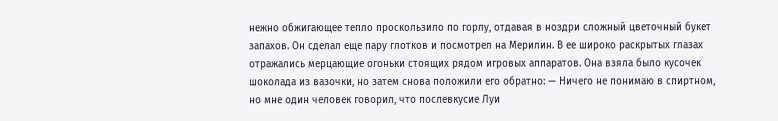нежно обжигающее тепло проскользило по горлу, отдавая в ноздри сложный цветочный букет запахов. Он сделал еще пару глотков и посмотрел на Мерилин. В ее широко раскрытых глазах отражались мерцающие огоньки стоящих рядом игровых аппаратов. Она взяла было кусочек шоколада из вазочки, но затем снова положили его обратно: — Ничего не понимаю в спиртном, но мне один человек говорил, что послевкусие Луи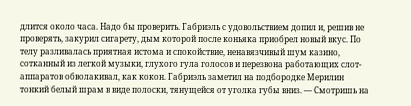длится около часа. Надо бы проверить. Габриэль с удовольствием допил и, решив не проверять, закурил сигарету, дым которой после коньяка приобрел новый вкус. По телу разливалась приятная истома и спокойствие, ненавязчивый шум казино, сотканный из легкой музыки, глухого гула голосов и перезвона работающих слот-аппаратов обволакивал, как кокон. Габриэль заметил на подбородке Мерилин тонкий белый шрам в виде полоски, тянущейся от уголка губы вниз. — Смотришь на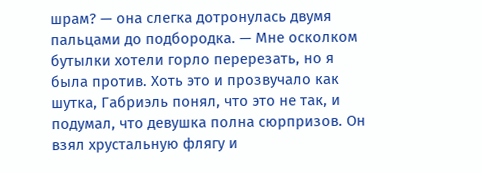шрам? — она слегка дотронулась двумя пальцами до подбородка. — Мне осколком бутылки хотели горло перерезать, но я была против. Хоть это и прозвучало как шутка, Габриэль понял, что это не так, и подумал, что девушка полна сюрпризов. Он взял хрустальную флягу и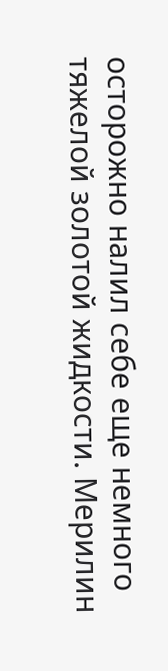осторожно налил себе еще немного тяжелой золотой жидкости. Мерилин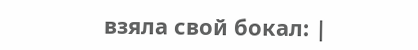взяла свой бокал: |